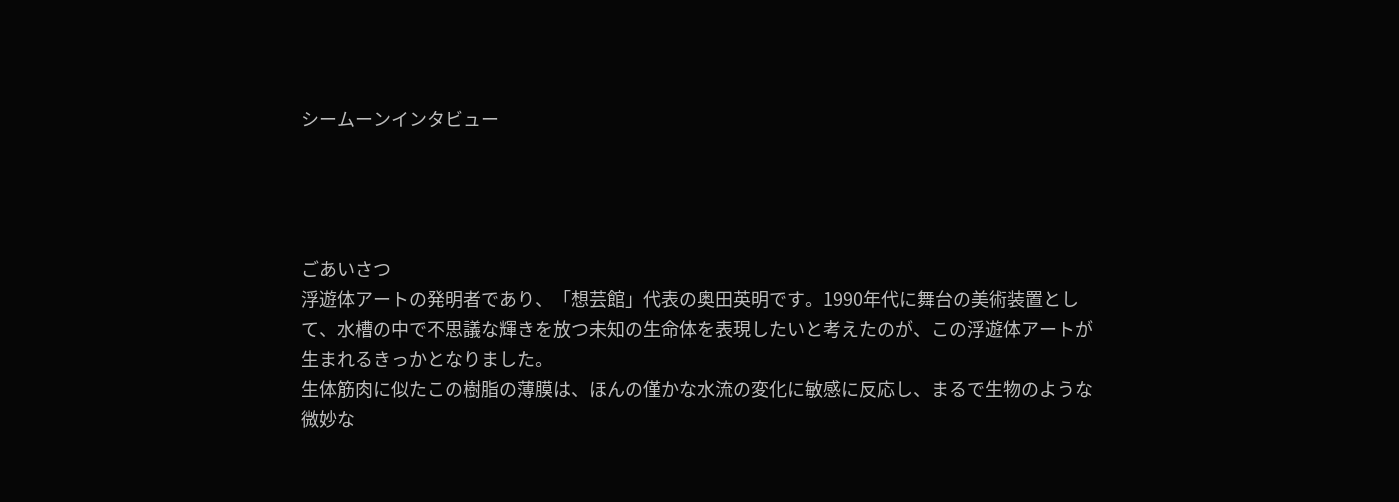シームーンインタビュー




ごあいさつ
浮遊体アートの発明者であり、「想芸館」代表の奥田英明です。1990年代に舞台の美術装置として、水槽の中で不思議な輝きを放つ未知の生命体を表現したいと考えたのが、この浮遊体アートが生まれるきっかとなりました。
生体筋肉に似たこの樹脂の薄膜は、ほんの僅かな水流の変化に敏感に反応し、まるで生物のような微妙な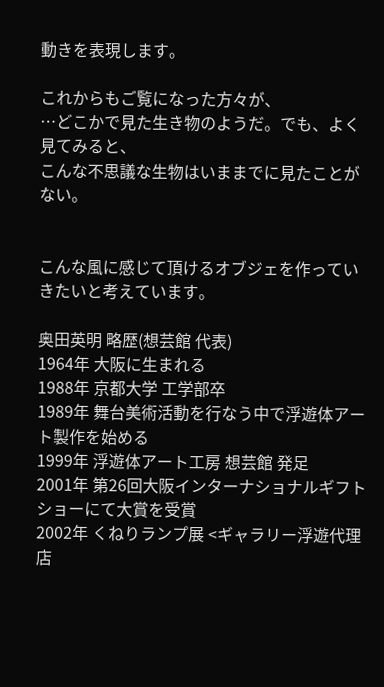動きを表現します。

これからもご覧になった方々が、
…どこかで見た生き物のようだ。でも、よく見てみると、
こんな不思議な生物はいままでに見たことがない。


こんな風に感じて頂けるオブジェを作っていきたいと考えています。

奥田英明 略歴(想芸館 代表)
1964年 大阪に生まれる
1988年 京都大学 工学部卒
1989年 舞台美術活動を行なう中で浮遊体アート製作を始める
1999年 浮遊体アート工房 想芸館 発足
2001年 第26回大阪インターナショナルギフトショーにて大賞を受賞
2002年 くねりランプ展 <ギャラリー浮遊代理店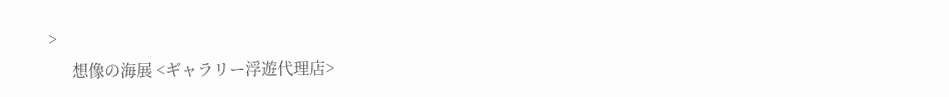>
      想像の海展 <ギャラリー浮遊代理店>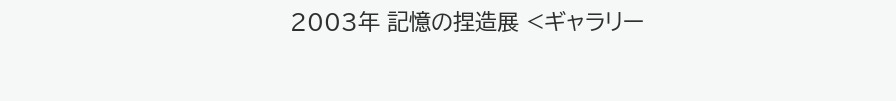2003年 記憶の捏造展 <ギャラリー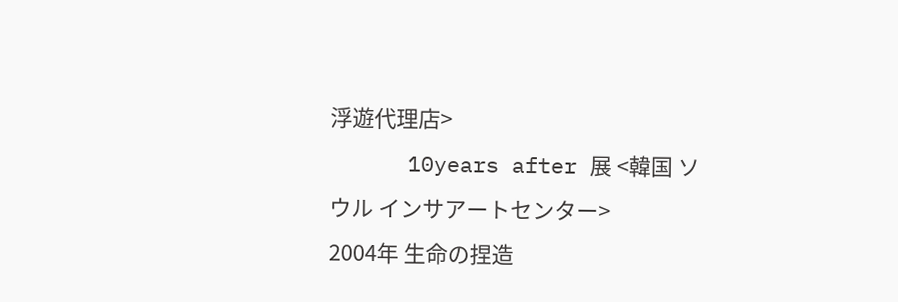浮遊代理店>
      10years after 展 <韓国 ソウル インサアートセンター>
2004年 生命の捏造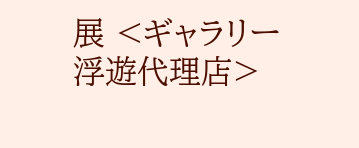展 <ギャラリー浮遊代理店>